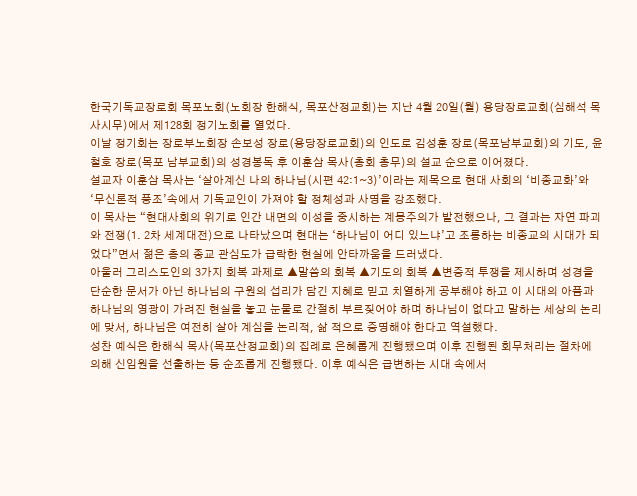한국기독교장로회 목포노회(노회장 한해식, 목포산정교회)는 지난 4월 20일(월) 용당장로교회(심해석 목사시무)에서 제128회 정기노회를 열었다.
이날 정기회는 장로부노회장 손보성 장로(용당장로교회)의 인도로 김성훈 장로(목포남부교회)의 기도, 윤철호 장로(목포 남부교회)의 성경봉독 후 이훈삼 목사(총회 총무)의 설교 순으로 이어졌다.
설교자 이훈삼 목사는 ‘살아계신 나의 하나님(시편 42:1~3)’이라는 제목으로 현대 사회의 ‘비종교화’와 ‘무신론적 풍조’속에서 기독교인이 가져야 할 정체성과 사명을 강조했다.
이 목사는 “현대사회의 위기로 인간 내면의 이성을 중시하는 계몽주의가 발전했으나, 그 결과는 자연 파괴와 전쟁(1. 2차 세계대전)으로 나타났으며 현대는 ‘하나님이 어디 있느냐’고 조롱하는 비종교의 시대가 되었다”면서 젊은 층의 종교 관심도가 급락한 현실에 안타까움을 드러냈다.
아울러 그리스도인의 3가지 회복 과제로 ▲말씀의 회복 ▲기도의 회복 ▲변증적 투쟁을 제시하며 성경을 단순한 문서가 아닌 하나님의 구원의 섭리가 담긴 지혜로 믿고 치열하게 공부해야 하고 이 시대의 아픔과 하나님의 영광이 가려진 현실을 놓고 눈물로 간절히 부르짖어야 하며 하나님이 없다고 말하는 세상의 논리에 맞서, 하나님은 여전히 살아 계심을 논리적, 삶 적으로 증명해야 한다고 역설했다.
성찬 예식은 한해식 목사(목포산정교회)의 집례로 은혜롭게 진행됐으며 이후 진행된 회무처리는 절차에 의해 신임원을 선출하는 등 순조롭게 진행됐다. 이후 예식은 급변하는 시대 속에서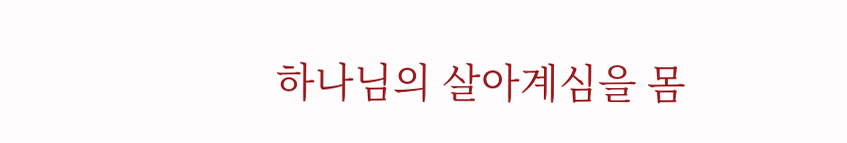하나님의 살아계심을 몸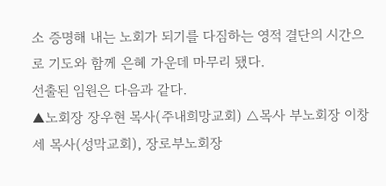소 증명해 내는 노회가 되기를 다짐하는 영적 결단의 시간으로 기도와 함께 은혜 가운데 마무리 됐다.
선출된 임원은 다음과 같다.
▲노회장 장우현 목사(주내희망교회) △목사 부노회장 이창세 목사(성막교회), 장로부노회장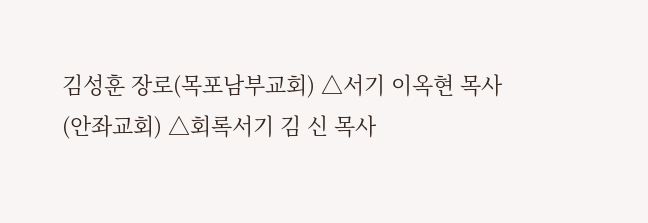김성훈 장로(목포남부교회) △서기 이옥현 목사(안좌교회) △회록서기 김 신 목사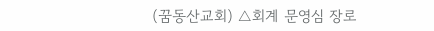(꿈동산교회) △회계 문영심 장로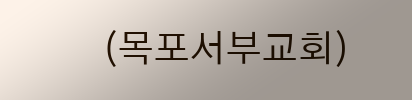(목포서부교회)